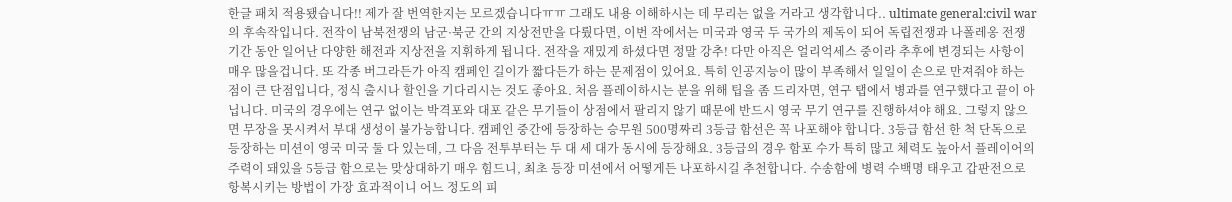한글 패치 적용됐습니다!! 제가 잘 번역한지는 모르겠습니다ㅠㅠ 그래도 내용 이해하시는 데 무리는 없을 거라고 생각합니다.. ultimate general:civil war의 후속작입니다. 전작이 남북전쟁의 남군·북군 간의 지상전만을 다뤘다면, 이번 작에서는 미국과 영국 두 국가의 제독이 되어 독립전쟁과 나폴레옹 전쟁 기간 동안 일어난 다양한 해전과 지상전을 지휘하게 됩니다. 전작을 재밌게 하셨다면 정말 강추! 다만 아직은 얼리억세스 중이라 추후에 변경되는 사항이 매우 많을겁니다. 또 각종 버그라든가 아직 캠페인 길이가 짧다든가 하는 문제점이 있어요. 특히 인공지능이 많이 부족해서 일일이 손으로 만져줘야 하는 점이 큰 단점입니다, 정식 출시나 할인을 기다리시는 것도 좋아요. 처음 플레이하시는 분을 위해 팁을 좀 드리자면, 연구 탭에서 병과를 연구했다고 끝이 아닙니다. 미국의 경우에는 연구 없이는 박격포와 대포 같은 무기들이 상점에서 팔리지 않기 때문에 반드시 영국 무기 연구를 진행하셔야 해요. 그렇지 않으면 무장을 못시켜서 부대 생성이 불가능합니다. 캠페인 중간에 등장하는 승무원 500명짜리 3등급 함선은 꼭 나포해야 합니다. 3등급 함선 한 척 단독으로 등장하는 미션이 영국 미국 둘 다 있는데, 그 다음 전투부터는 두 대 세 대가 동시에 등장해요. 3등급의 경우 함포 수가 특히 많고 체력도 높아서 플레이어의 주력이 돼있을 5등급 함으로는 맞상대하기 매우 힘드니, 최초 등장 미션에서 어떻게든 나포하시길 추천합니다. 수송함에 병력 수백명 태우고 갑판전으로 항복시키는 방법이 가장 효과적이니 어느 정도의 피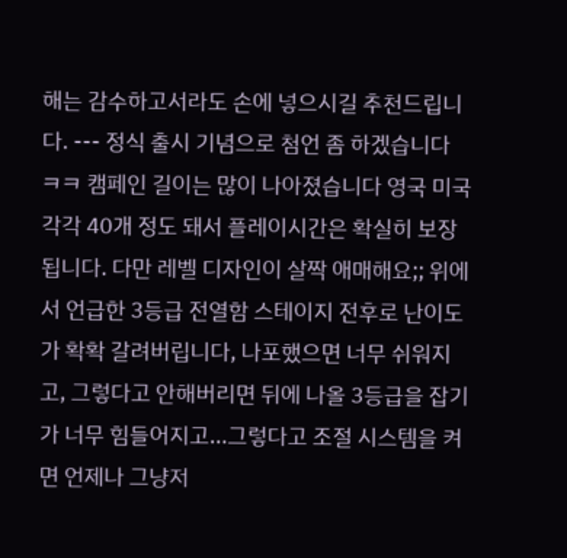해는 감수하고서라도 손에 넣으시길 추천드립니다. --- 정식 출시 기념으로 첨언 좀 하겠습니다 ㅋㅋ 캠페인 길이는 많이 나아졌습니다 영국 미국 각각 40개 정도 돼서 플레이시간은 확실히 보장됩니다. 다만 레벨 디자인이 살짝 애매해요;; 위에서 언급한 3등급 전열함 스테이지 전후로 난이도가 확확 갈려버립니다, 나포했으면 너무 쉬워지고, 그렇다고 안해버리면 뒤에 나올 3등급을 잡기가 너무 힘들어지고...그렇다고 조절 시스템을 켜면 언제나 그냥저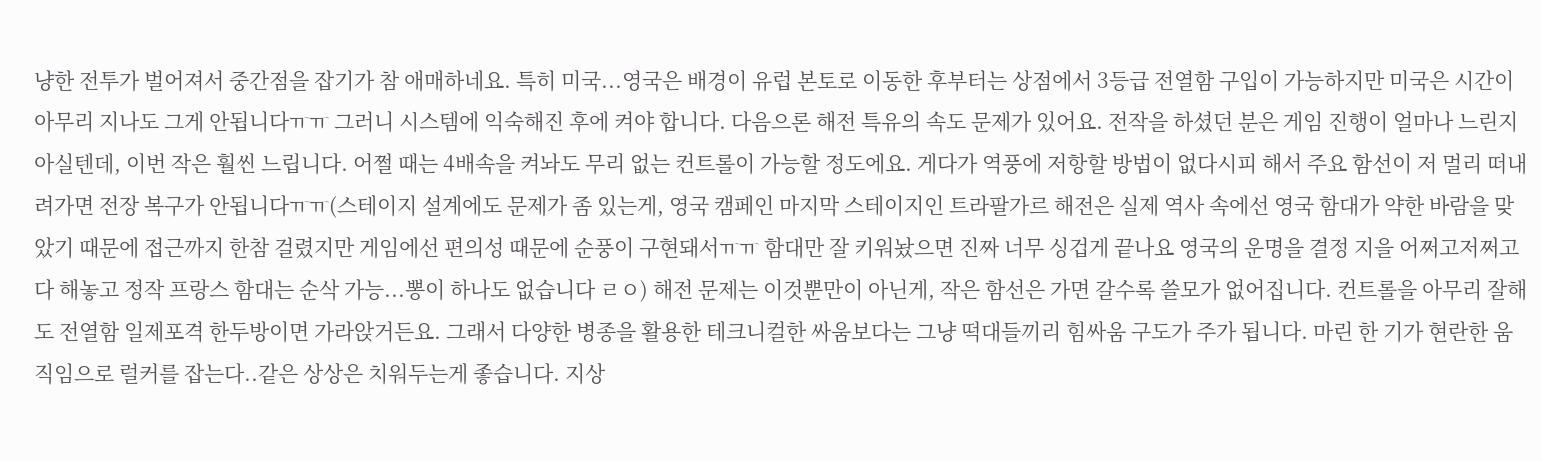냥한 전투가 벌어져서 중간점을 잡기가 참 애매하네요. 특히 미국...영국은 배경이 유럽 본토로 이동한 후부터는 상점에서 3등급 전열함 구입이 가능하지만 미국은 시간이 아무리 지나도 그게 안됩니다ㅠㅠ 그러니 시스템에 익숙해진 후에 켜야 합니다. 다음으론 해전 특유의 속도 문제가 있어요. 전작을 하셨던 분은 게임 진행이 얼마나 느린지 아실텐데, 이번 작은 훨씬 느립니다. 어쩔 때는 4배속을 켜놔도 무리 없는 컨트롤이 가능할 정도에요. 게다가 역풍에 저항할 방법이 없다시피 해서 주요 함선이 저 멀리 떠내려가면 전장 복구가 안됩니다ㅠㅠ(스테이지 설계에도 문제가 좀 있는게, 영국 캠페인 마지막 스테이지인 트라팔가르 해전은 실제 역사 속에선 영국 함대가 약한 바람을 맞았기 때문에 접근까지 한참 걸렸지만 게임에선 편의성 때문에 순풍이 구현돼서ㅠㅠ 함대만 잘 키워놨으면 진짜 너무 싱겁게 끝나요 영국의 운명을 결정 지을 어쩌고저쩌고 다 해놓고 정작 프랑스 함대는 순삭 가능...뽕이 하나도 없습니다 ㄹㅇ) 해전 문제는 이것뿐만이 아닌게, 작은 함선은 가면 갈수록 쓸모가 없어집니다. 컨트롤을 아무리 잘해도 전열함 일제포격 한두방이면 가라앉거든요. 그래서 다양한 병종을 활용한 테크니컬한 싸움보다는 그냥 떡대들끼리 힘싸움 구도가 주가 됩니다. 마린 한 기가 현란한 움직임으로 럴커를 잡는다..같은 상상은 치워두는게 좋습니다. 지상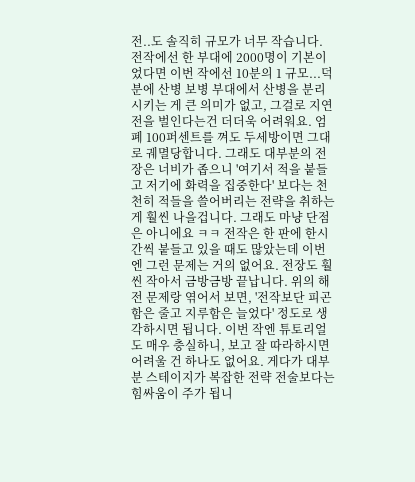전..도 솔직히 규모가 너무 작습니다. 전작에선 한 부대에 2000명이 기본이었다면 이번 작에선 10분의 1 규모...덕분에 산병 보병 부대에서 산병을 분리시키는 게 큰 의미가 없고, 그걸로 지연전을 벌인다는건 더더욱 어려워요. 엄폐 100퍼센트를 껴도 두세방이면 그대로 궤멸당합니다. 그래도 대부분의 전장은 너비가 좁으니 '여기서 적을 붙들고 저기에 화력을 집중한다' 보다는 천천히 적들을 쓸어버리는 전략을 취하는게 훨씬 나을겁니다. 그래도 마냥 단점은 아니에요 ㅋㅋ 전작은 한 판에 한시간씩 붙들고 있을 때도 많았는데 이번엔 그런 문제는 거의 없어요. 전장도 훨씬 작아서 금방금방 끝납니다. 위의 해전 문제랑 엮어서 보면, '전작보단 피곤함은 줄고 지루함은 늘었다' 정도로 생각하시면 됩니다. 이번 작엔 튜토리얼도 매우 충실하니, 보고 잘 따라하시면 어려울 건 하나도 없어요. 게다가 대부분 스테이지가 복잡한 전략 전술보다는 힘싸움이 주가 됩니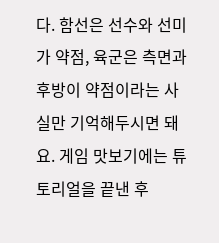다. 함선은 선수와 선미가 약점, 육군은 측면과 후방이 약점이라는 사실만 기억해두시면 돼요. 게임 맛보기에는 튜토리얼을 끝낸 후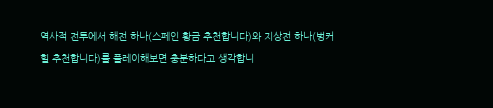역사적 전투에서 해전 하나(스페인 황금 추천합니다)와 지상전 하나(벙커 힐 추천합니다)를 플레이해보면 충분하다고 생각합니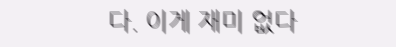다. 이게 재미 없다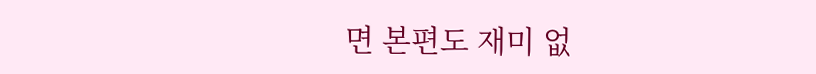면 본편도 재미 없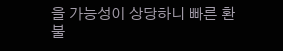을 가능성이 상당하니 빠른 환불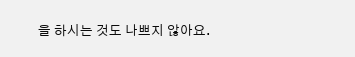을 하시는 것도 나쁘지 않아요.